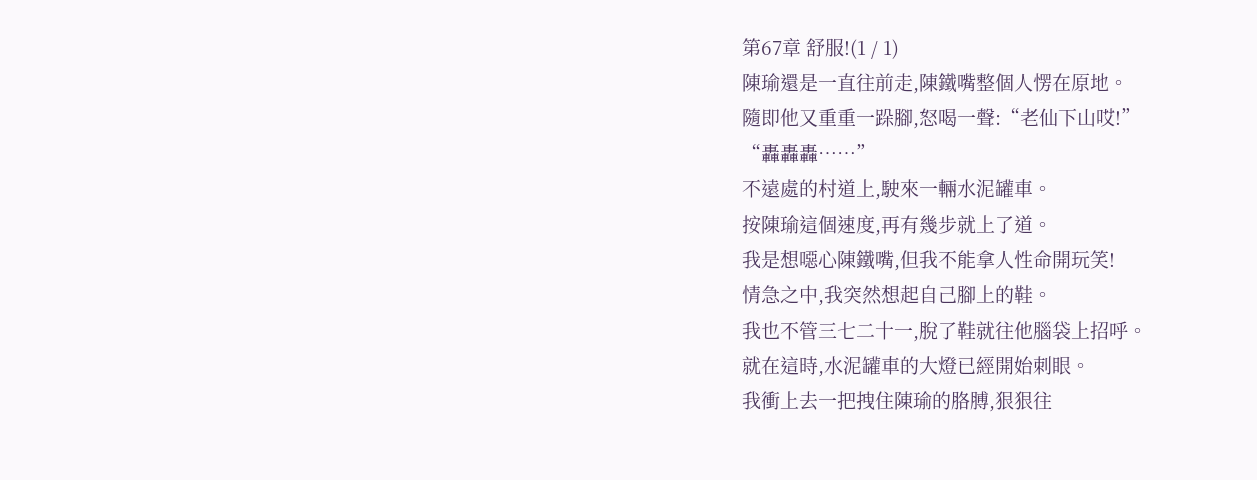第67章 舒服!(1 / 1)
陳瑜還是一直往前走,陳鐵嘴整個人愣在原地。
隨即他又重重一跺腳,怒喝一聲:“老仙下山哎!”
“轟轟轟……”
不遠處的村道上,駛來一輛水泥罐車。
按陳瑜這個速度,再有幾步就上了道。
我是想噁心陳鐵嘴,但我不能拿人性命開玩笑!
情急之中,我突然想起自己腳上的鞋。
我也不管三七二十一,脫了鞋就往他腦袋上招呼。
就在這時,水泥罐車的大燈已經開始刺眼。
我衝上去一把拽住陳瑜的胳膊,狠狠往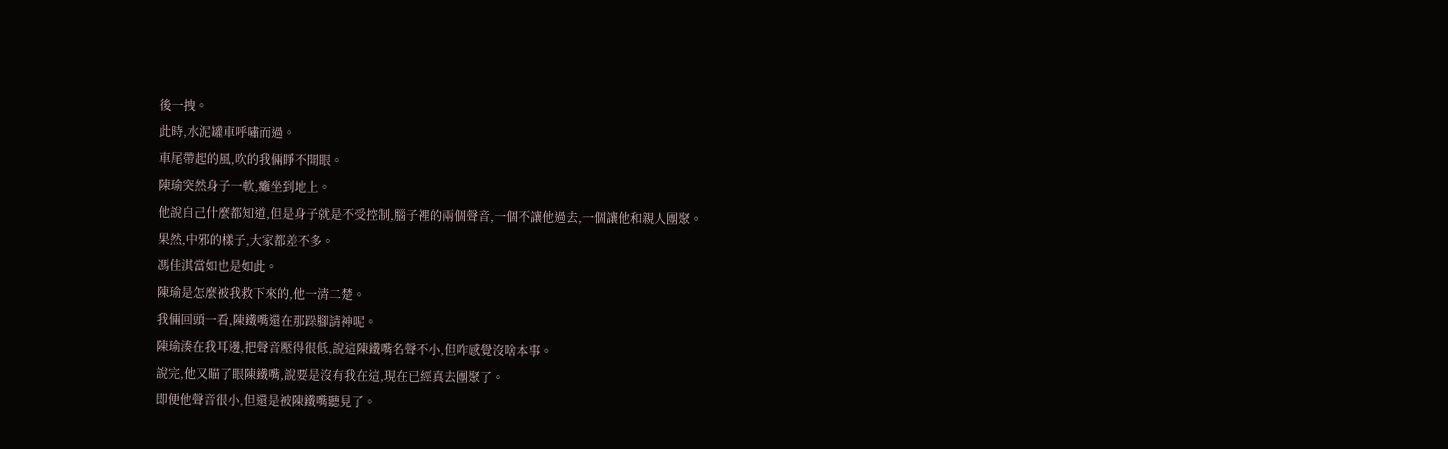後一拽。
此時,水泥罐車呼嘯而過。
車尾帶起的風,吹的我倆睜不開眼。
陳瑜突然身子一軟,癱坐到地上。
他說自己什麼都知道,但是身子就是不受控制,腦子裡的兩個聲音,一個不讓他過去,一個讓他和親人團聚。
果然,中邪的樣子,大家都差不多。
馮佳淇當如也是如此。
陳瑜是怎麼被我救下來的,他一清二楚。
我倆回頭一看,陳鐵嘴還在那跺腳請神呢。
陳瑜湊在我耳邊,把聲音壓得很低,說這陳鐵嘴名聲不小,但咋感覺沒啥本事。
說完,他又瞄了眼陳鐵嘴,說要是沒有我在這,現在已經真去團聚了。
即便他聲音很小,但還是被陳鐵嘴聽見了。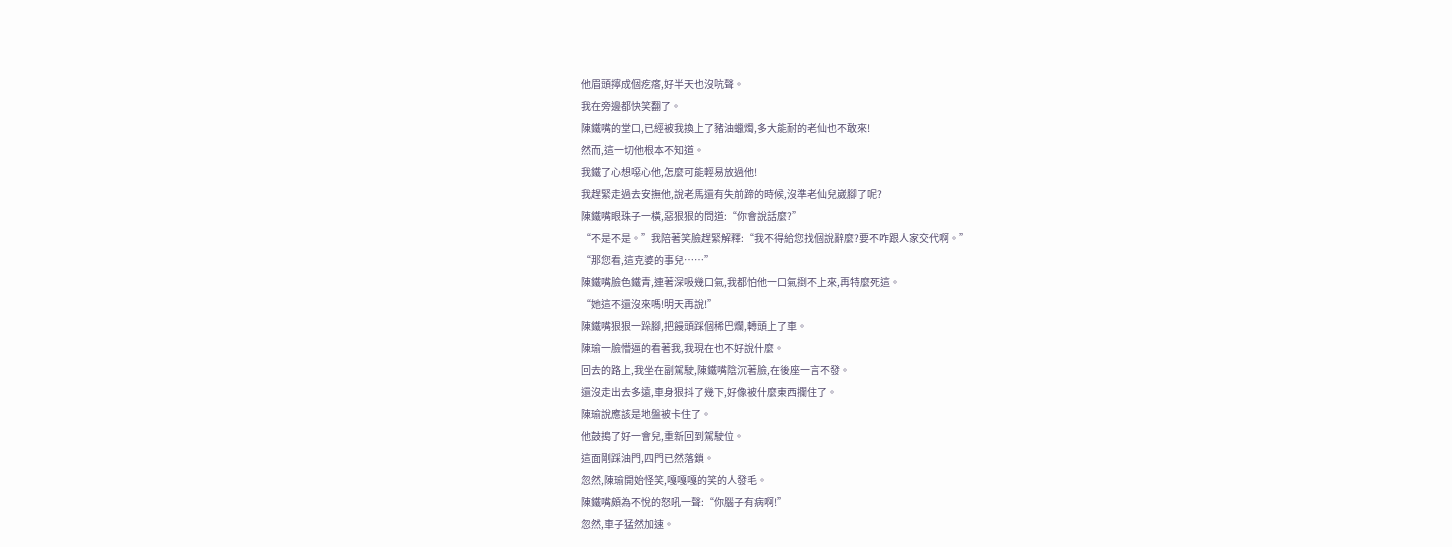他眉頭擰成個疙瘩,好半天也沒吭聲。
我在旁邊都快笑翻了。
陳鐵嘴的堂口,已經被我換上了豬油蠟燭,多大能耐的老仙也不敢來!
然而,這一切他根本不知道。
我鐵了心想噁心他,怎麼可能輕易放過他!
我趕緊走過去安撫他,說老馬還有失前蹄的時候,沒準老仙兒崴腳了呢?
陳鐵嘴眼珠子一橫,惡狠狠的問道:“你會說話麼?”
“不是不是。”我陪著笑臉趕緊解釋:“我不得給您找個說辭麼?要不咋跟人家交代啊。”
“那您看,這克婆的事兒……”
陳鐵嘴臉色鐵青,連著深吸幾口氣,我都怕他一口氣捯不上來,再特麼死這。
“她這不還沒來嗎!明天再說!”
陳鐵嘴狠狠一跺腳,把饅頭踩個稀巴爛,轉頭上了車。
陳瑜一臉懵逼的看著我,我現在也不好說什麼。
回去的路上,我坐在副駕駛,陳鐵嘴陰沉著臉,在後座一言不發。
還沒走出去多遠,車身狠抖了幾下,好像被什麼東西攔住了。
陳瑜說應該是地盤被卡住了。
他鼓搗了好一會兒,重新回到駕駛位。
這面剛踩油門,四門已然落鎖。
忽然,陳瑜開始怪笑,嘎嘎嘎的笑的人發毛。
陳鐵嘴頗為不悅的怒吼一聲:“你腦子有病啊!”
忽然,車子猛然加速。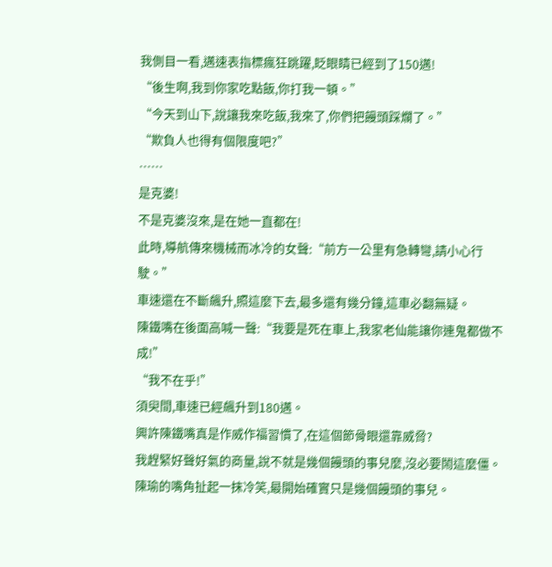我側目一看,邁速表指標瘋狂跳躍,眨眼睛已經到了150邁!
“後生啊,我到你家吃點飯,你打我一頓。”
“今天到山下,說讓我來吃飯,我來了,你們把饅頭踩爛了。”
“欺負人也得有個限度吧?”
……
是克婆!
不是克婆沒來,是在她一直都在!
此時,導航傳來機械而冰冷的女聲:“前方一公里有急轉彎,請小心行駛。”
車速還在不斷飆升,照這麼下去,最多還有幾分鐘,這車必翻無疑。
陳鐵嘴在後面高喊一聲:“我要是死在車上,我家老仙能讓你連鬼都做不成!”
“我不在乎!”
須臾間,車速已經飆升到180邁。
興許陳鐵嘴真是作威作福習慣了,在這個節骨眼還靠威脅?
我趕緊好聲好氣的商量,說不就是幾個饅頭的事兒麼,沒必要鬧這麼僵。
陳瑜的嘴角扯起一抹冷笑,最開始確實只是幾個饅頭的事兒。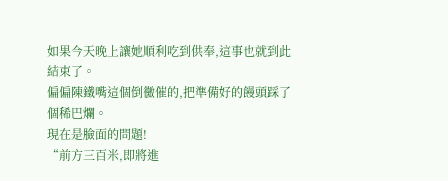如果今天晚上讓她順利吃到供奉,這事也就到此結束了。
偏偏陳鐵嘴這個倒黴催的,把準備好的饅頭踩了個稀巴爛。
現在是臉面的問題!
“前方三百米,即將進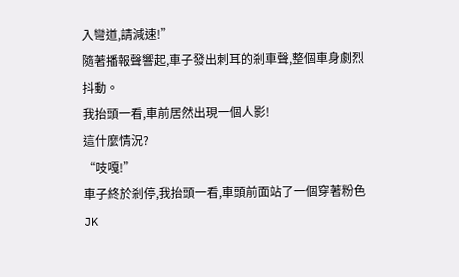入彎道,請減速!”
隨著播報聲響起,車子發出刺耳的剎車聲,整個車身劇烈抖動。
我抬頭一看,車前居然出現一個人影!
這什麼情況?
“吱嘎!”
車子終於剎停,我抬頭一看,車頭前面站了一個穿著粉色JK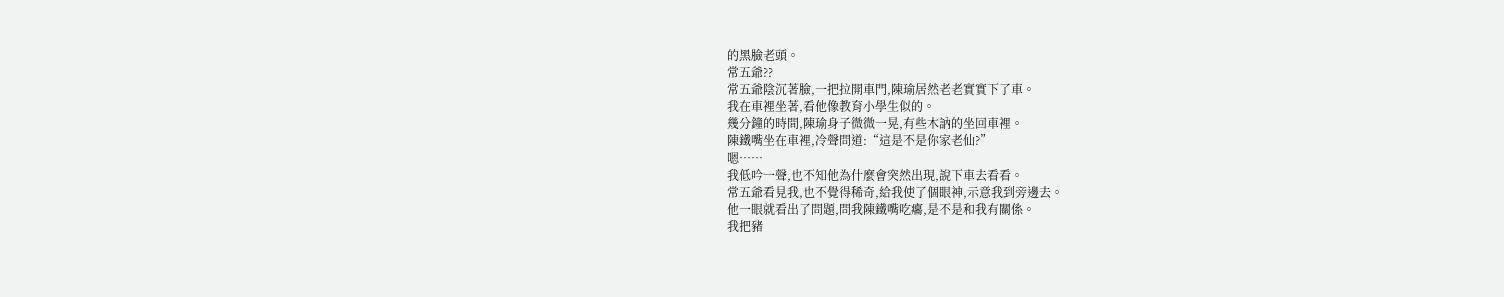的黑臉老頭。
常五爺??
常五爺陰沉著臉,一把拉開車門,陳瑜居然老老實實下了車。
我在車裡坐著,看他像教育小學生似的。
幾分鐘的時間,陳瑜身子微微一晃,有些木訥的坐回車裡。
陳鐵嘴坐在車裡,冷聲問道:“這是不是你家老仙?”
嗯……
我低吟一聲,也不知他為什麼會突然出現,說下車去看看。
常五爺看見我,也不覺得稀奇,給我使了個眼神,示意我到旁邊去。
他一眼就看出了問題,問我陳鐵嘴吃癟,是不是和我有關係。
我把豬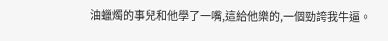油蠟燭的事兒和他學了一嘴,這給他樂的,一個勁誇我牛逼。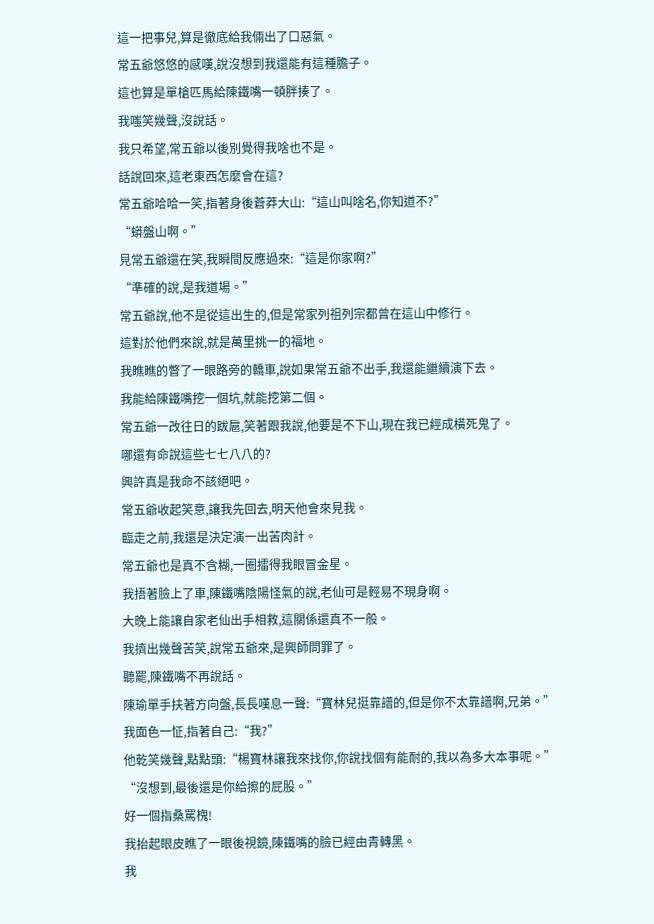這一把事兒,算是徹底給我倆出了口惡氣。
常五爺悠悠的感嘆,說沒想到我還能有這種膽子。
這也算是單槍匹馬給陳鐵嘴一頓胖揍了。
我嗤笑幾聲,沒說話。
我只希望,常五爺以後別覺得我啥也不是。
話說回來,這老東西怎麼會在這?
常五爺哈哈一笑,指著身後蒼莽大山:“這山叫啥名,你知道不?”
“蟒盤山啊。”
見常五爺還在笑,我瞬間反應過來:“這是你家啊?”
“準確的說,是我道場。”
常五爺說,他不是從這出生的,但是常家列祖列宗都曾在這山中修行。
這對於他們來說,就是萬里挑一的福地。
我瞧瞧的瞥了一眼路旁的轎車,說如果常五爺不出手,我還能繼續演下去。
我能給陳鐵嘴挖一個坑,就能挖第二個。
常五爺一改往日的跋扈,笑著跟我說,他要是不下山,現在我已經成橫死鬼了。
哪還有命說這些七七八八的?
興許真是我命不該絕吧。
常五爺收起笑意,讓我先回去,明天他會來見我。
臨走之前,我還是決定演一出苦肉計。
常五爺也是真不含糊,一圈擂得我眼冒金星。
我捂著臉上了車,陳鐵嘴陰陽怪氣的說,老仙可是輕易不現身啊。
大晚上能讓自家老仙出手相救,這關係還真不一般。
我擠出幾聲苦笑,說常五爺來,是興師問罪了。
聽罷,陳鐵嘴不再說話。
陳瑜單手扶著方向盤,長長嘆息一聲:“寶林兒挺靠譜的,但是你不太靠譜啊,兄弟。”
我面色一怔,指著自己:“我?”
他乾笑幾聲,點點頭:“楊寶林讓我來找你,你說找個有能耐的,我以為多大本事呢。”
“沒想到,最後還是你給擦的屁股。”
好一個指桑罵槐!
我抬起眼皮瞧了一眼後視鏡,陳鐵嘴的臉已經由青轉黑。
我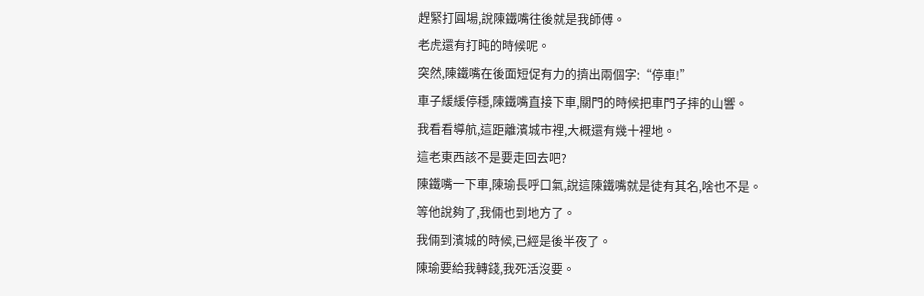趕緊打圓場,說陳鐵嘴往後就是我師傅。
老虎還有打盹的時候呢。
突然,陳鐵嘴在後面短促有力的擠出兩個字:“停車!”
車子緩緩停穩,陳鐵嘴直接下車,關門的時候把車門子摔的山響。
我看看導航,這距離濱城市裡,大概還有幾十裡地。
這老東西該不是要走回去吧?
陳鐵嘴一下車,陳瑜長呼口氣,說這陳鐵嘴就是徒有其名,啥也不是。
等他說夠了,我倆也到地方了。
我倆到濱城的時候,已經是後半夜了。
陳瑜要給我轉錢,我死活沒要。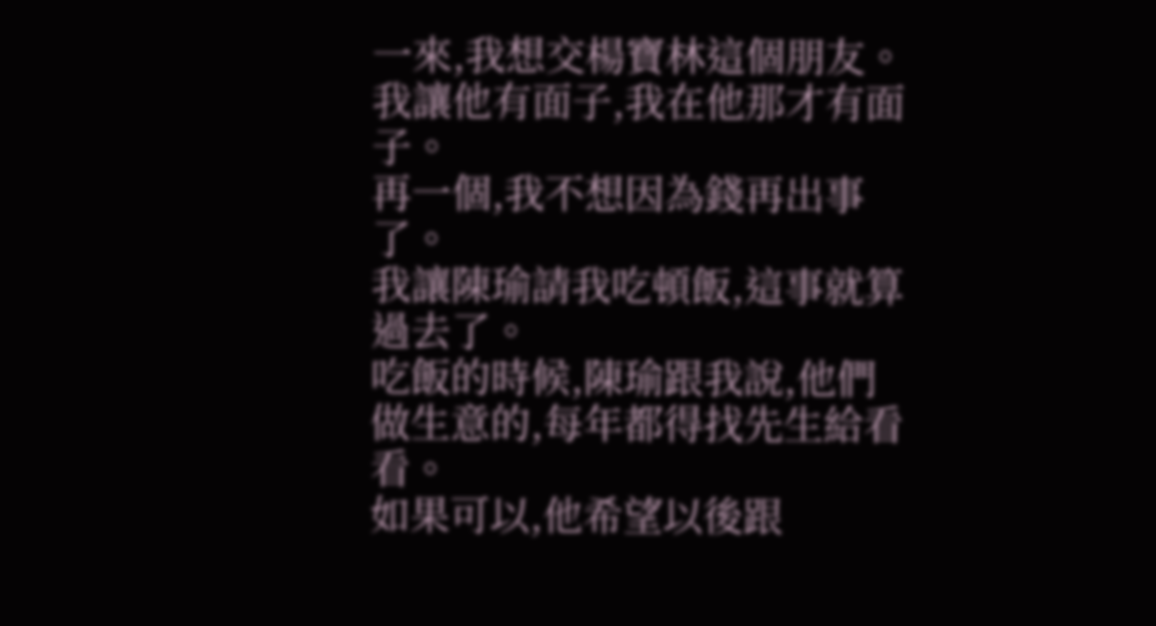一來,我想交楊寶林這個朋友。
我讓他有面子,我在他那才有面子。
再一個,我不想因為錢再出事了。
我讓陳瑜請我吃頓飯,這事就算過去了。
吃飯的時候,陳瑜跟我說,他們做生意的,每年都得找先生給看看。
如果可以,他希望以後跟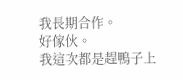我長期合作。
好傢伙。
我這次都是趕鴨子上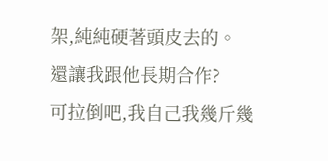架,純純硬著頭皮去的。
還讓我跟他長期合作?
可拉倒吧,我自己我幾斤幾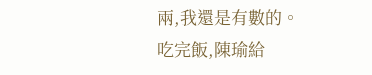兩,我還是有數的。
吃完飯,陳瑜給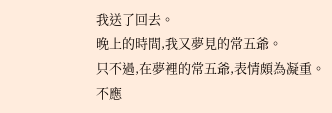我送了回去。
晚上的時間,我又夢見的常五爺。
只不過,在夢裡的常五爺,表情頗為凝重。
不應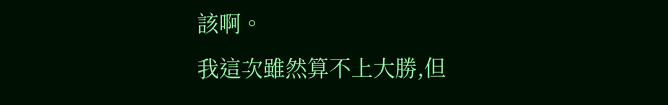該啊。
我這次雖然算不上大勝,但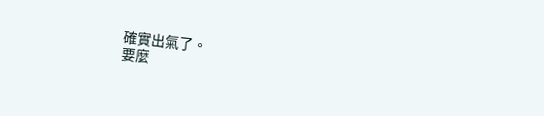確實出氣了。
要麼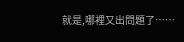就是,哪裡又出問題了……